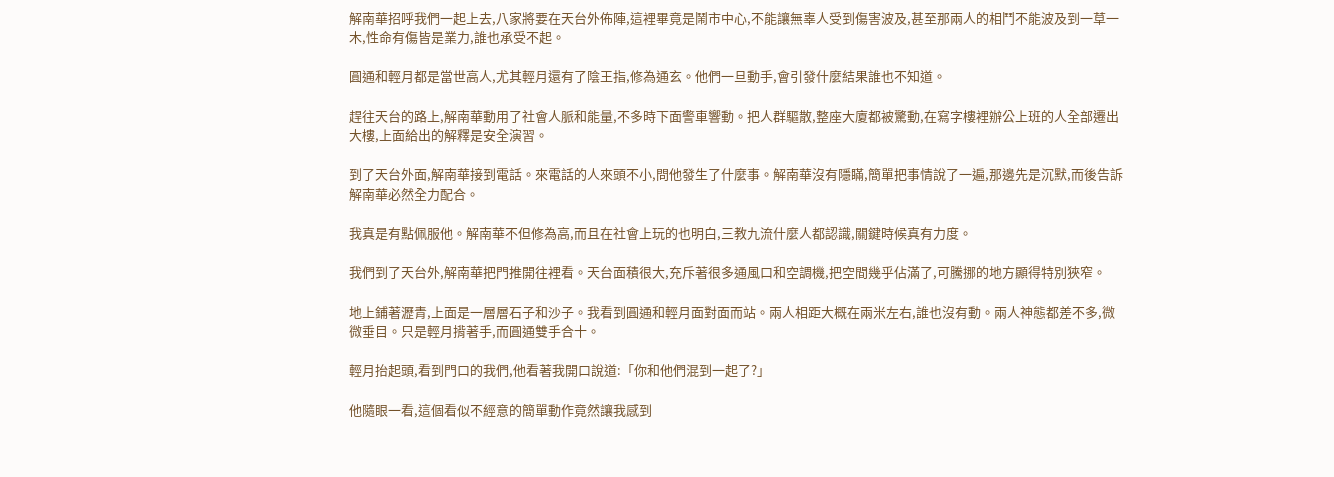解南華招呼我們一起上去,八家將要在天台外佈陣,這裡畢竟是鬧市中心,不能讓無辜人受到傷害波及,甚至那兩人的相鬥不能波及到一草一木,性命有傷皆是業力,誰也承受不起。

圓通和輕月都是當世高人,尤其輕月還有了陰王指,修為通玄。他們一旦動手,會引發什麼結果誰也不知道。

趕往天台的路上,解南華動用了社會人脈和能量,不多時下面警車響動。把人群驅散,整座大廈都被驚動,在寫字樓裡辦公上班的人全部遷出大樓,上面給出的解釋是安全演習。

到了天台外面,解南華接到電話。來電話的人來頭不小,問他發生了什麼事。解南華沒有隱瞞,簡單把事情說了一遍,那邊先是沉默,而後告訴解南華必然全力配合。

我真是有點佩服他。解南華不但修為高,而且在社會上玩的也明白,三教九流什麼人都認識,關鍵時候真有力度。

我們到了天台外,解南華把門推開往裡看。天台面積很大,充斥著很多通風口和空調機,把空間幾乎佔滿了,可騰挪的地方顯得特別狹窄。

地上鋪著瀝青,上面是一層層石子和沙子。我看到圓通和輕月面對面而站。兩人相距大概在兩米左右,誰也沒有動。兩人神態都差不多,微微垂目。只是輕月揹著手,而圓通雙手合十。

輕月抬起頭,看到門口的我們,他看著我開口說道:「你和他們混到一起了?」

他隨眼一看,這個看似不經意的簡單動作竟然讓我感到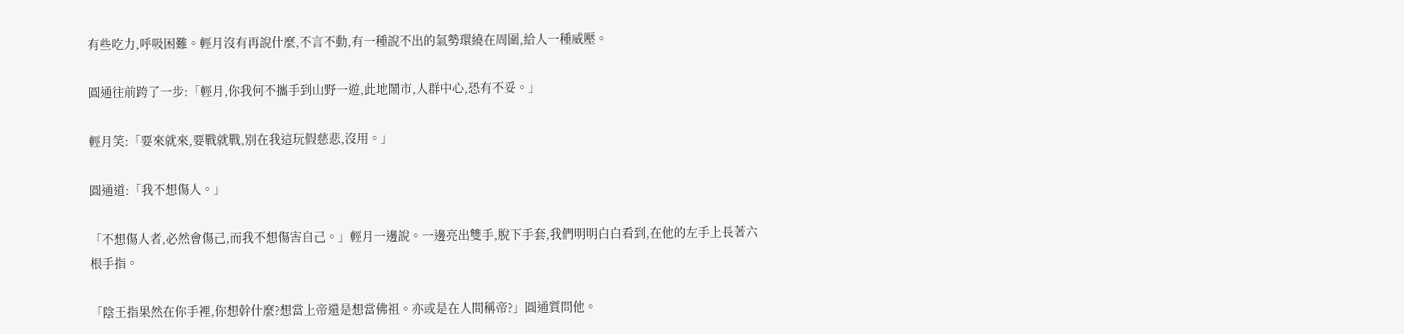有些吃力,呼吸困難。輕月沒有再說什麼,不言不動,有一種說不出的氣勢環繞在周圍,給人一種威壓。

圓通往前跨了一步:「輕月,你我何不攜手到山野一遊,此地鬧市,人群中心,恐有不妥。」

輕月笑:「要來就來,要戰就戰,別在我這玩假慈悲,沒用。」

圓通道:「我不想傷人。」

「不想傷人者,必然會傷己,而我不想傷害自己。」輕月一邊說。一邊亮出雙手,脫下手套,我們明明白白看到,在他的左手上長著六根手指。

「陰王指果然在你手裡,你想幹什麼?想當上帝還是想當佛祖。亦或是在人間稱帝?」圓通質問他。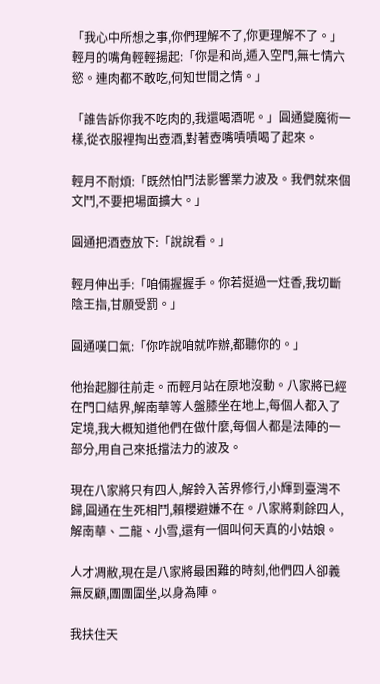「我心中所想之事,你們理解不了,你更理解不了。」輕月的嘴角輕輕揚起:「你是和尚,遁入空門,無七情六慾。連肉都不敢吃,何知世間之情。」

「誰告訴你我不吃肉的,我還喝酒呢。」圓通變魔術一樣,從衣服裡掏出壺酒,對著壺嘴嘖嘖喝了起來。

輕月不耐煩:「既然怕鬥法影響業力波及。我們就來個文鬥,不要把場面擴大。」

圓通把酒壺放下:「說說看。」

輕月伸出手:「咱倆握握手。你若挺過一炷香,我切斷陰王指,甘願受罰。」

圓通嘆口氣:「你咋說咱就咋辦,都聽你的。」

他抬起腳往前走。而輕月站在原地沒動。八家將已經在門口結界,解南華等人盤膝坐在地上,每個人都入了定境,我大概知道他們在做什麼,每個人都是法陣的一部分,用自己來抵擋法力的波及。

現在八家將只有四人,解鈴入苦界修行,小輝到臺灣不歸,圓通在生死相鬥,賴櫻避嫌不在。八家將剩餘四人,解南華、二龍、小雪,還有一個叫何天真的小姑娘。

人才凋敝,現在是八家將最困難的時刻,他們四人卻義無反顧,團團圍坐,以身為陣。

我扶住天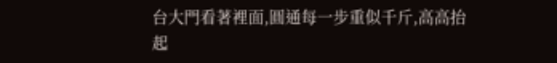台大門看著裡面,圓通每一步重似千斤,高高抬起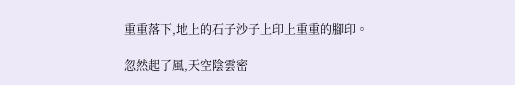重重落下,地上的石子沙子上印上重重的腳印。

忽然起了風,天空陰雲密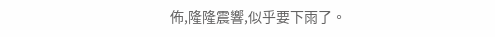佈,隆隆震響,似乎要下雨了。